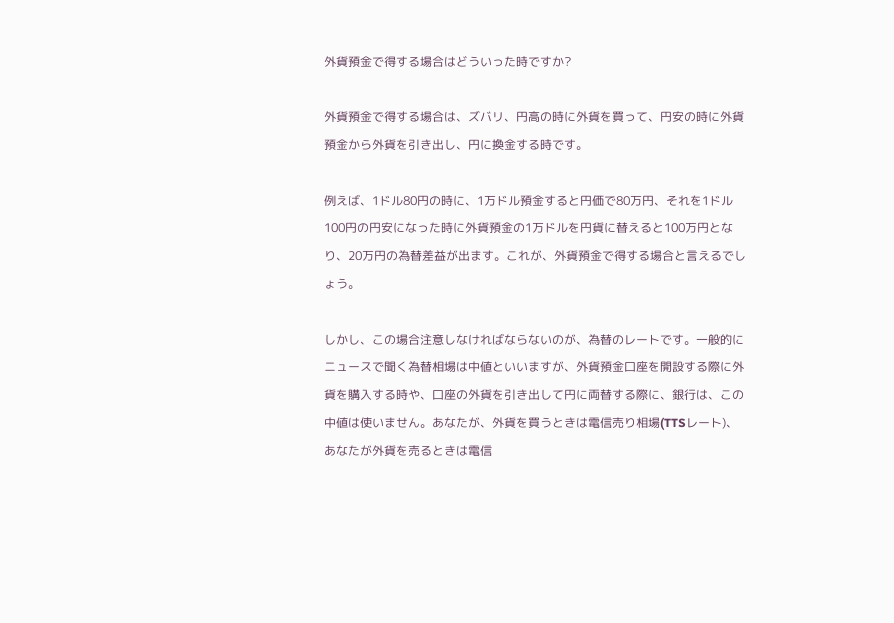外貨預金で得する場合はどういった時ですか?

外貨預金で得する場合は、ズバリ、円高の時に外貨を買って、円安の時に外貨預金から外貨を引き出し、円に換金する時です。

例えば、1ドル80円の時に、1万ドル預金すると円価で80万円、それを1ドル100円の円安になった時に外貨預金の1万ドルを円貨に替えると100万円となり、20万円の為替差益が出ます。これが、外貨預金で得する場合と言えるでしょう。

しかし、この場合注意しなければならないのが、為替のレートです。一般的にニュースで聞く為替相場は中値といいますが、外貨預金口座を開設する際に外貨を購入する時や、口座の外貨を引き出して円に両替する際に、銀行は、この中値は使いません。あなたが、外貨を買うときは電信売り相場(TTSレート)、あなたが外貨を売るときは電信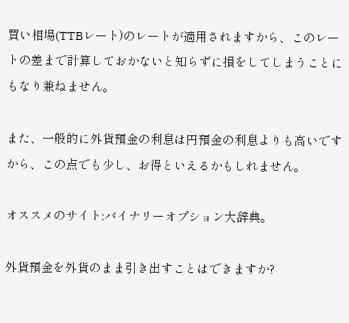買い相場(TTBレート)のレートが適用されますから、このレートの差まで計算しておかないと知らずに損をしてしまうことにもなり兼ねません。

また、一般的に外貨預金の利息は円預金の利息よりも高いですから、この点でも少し、お得といえるかもしれません。

オススメのサイト:バイナリーオプション大辞典。

外貨預金を外貨のまま引き出すことはできますか?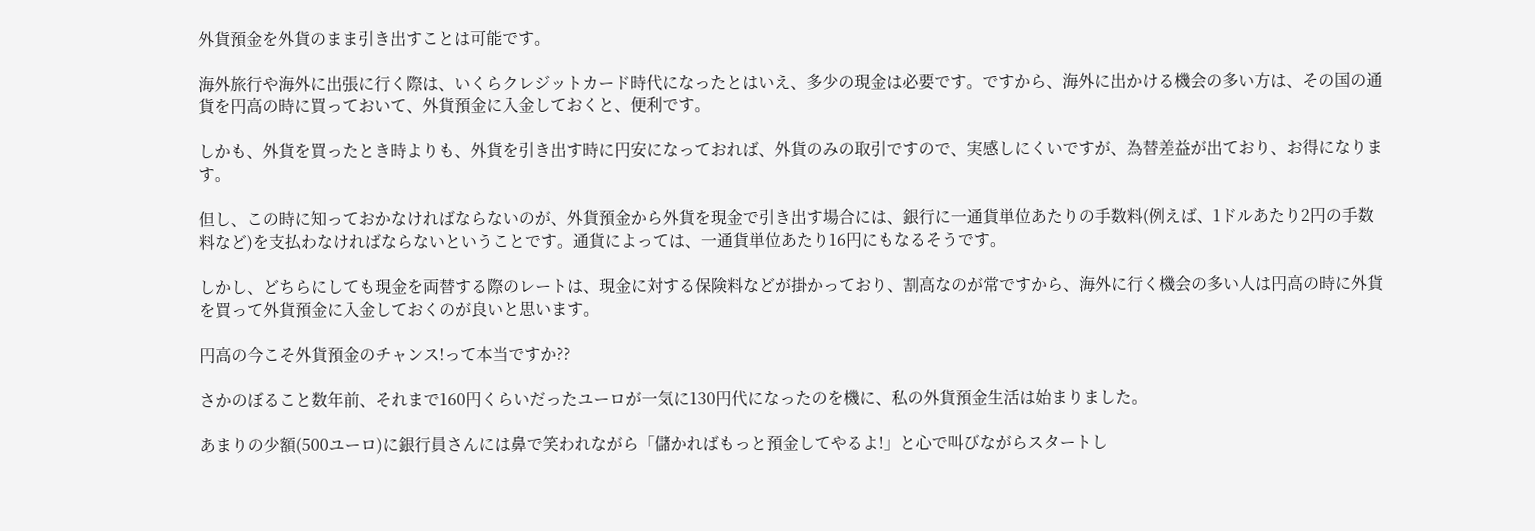外貨預金を外貨のまま引き出すことは可能です。

海外旅行や海外に出張に行く際は、いくらクレジットカード時代になったとはいえ、多少の現金は必要です。ですから、海外に出かける機会の多い方は、その国の通貨を円高の時に買っておいて、外貨預金に入金しておくと、便利です。

しかも、外貨を買ったとき時よりも、外貨を引き出す時に円安になっておれば、外貨のみの取引ですので、実感しにくいですが、為替差益が出ており、お得になります。

但し、この時に知っておかなければならないのが、外貨預金から外貨を現金で引き出す場合には、銀行に一通貨単位あたりの手数料(例えば、1ドルあたり2円の手数料など)を支払わなければならないということです。通貨によっては、一通貨単位あたり16円にもなるそうです。

しかし、どちらにしても現金を両替する際のレートは、現金に対する保険料などが掛かっており、割高なのが常ですから、海外に行く機会の多い人は円高の時に外貨を買って外貨預金に入金しておくのが良いと思います。

円高の今こそ外貨預金のチャンス!って本当ですか??

さかのぼること数年前、それまで160円くらいだったユーロが一気に130円代になったのを機に、私の外貨預金生活は始まりました。

あまりの少額(500ユーロ)に銀行員さんには鼻で笑われながら「儲かればもっと預金してやるよ!」と心で叫びながらスタートし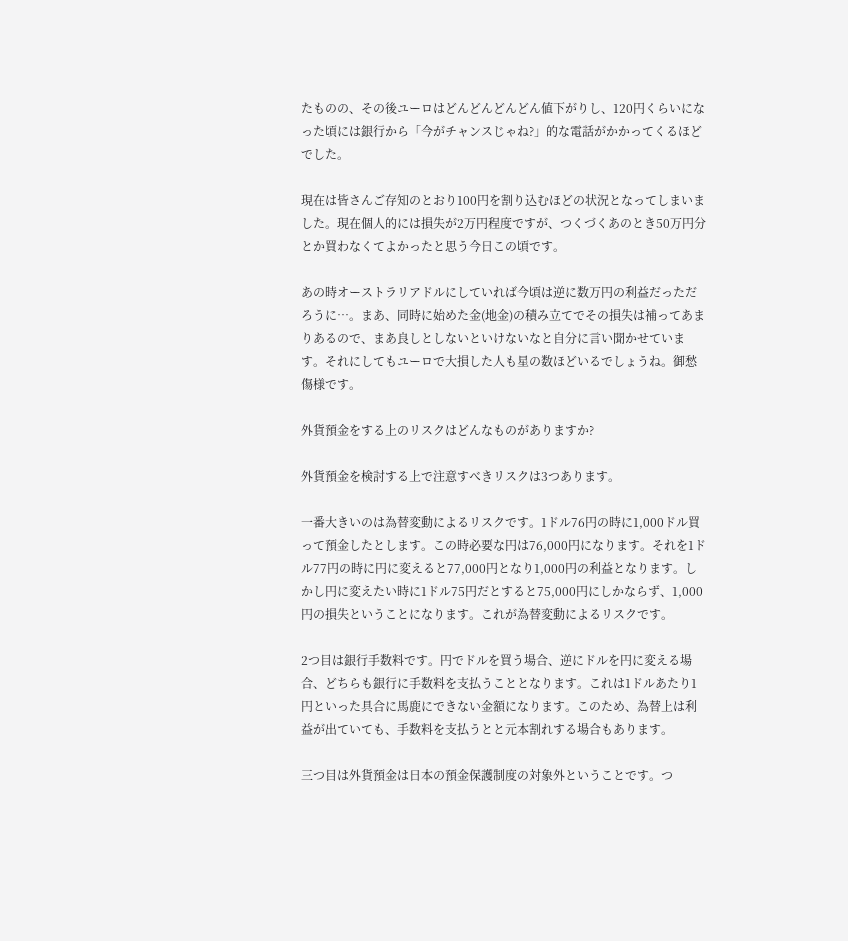たものの、その後ユーロはどんどんどんどん値下がりし、120円くらいになった頃には銀行から「今がチャンスじゃね?」的な電話がかかってくるほどでした。

現在は皆さんご存知のとおり100円を割り込むほどの状況となってしまいました。現在個人的には損失が2万円程度ですが、つくづくあのとき50万円分とか買わなくてよかったと思う今日この頃です。

あの時オーストラリアドルにしていれば今頃は逆に数万円の利益だっただろうに…。まあ、同時に始めた金(地金)の積み立てでその損失は補ってあまりあるので、まあ良しとしないといけないなと自分に言い聞かせています。それにしてもユーロで大損した人も星の数ほどいるでしょうね。御愁傷様です。

外貨預金をする上のリスクはどんなものがありますか?

外貨預金を検討する上で注意すべきリスクは3つあります。

一番大きいのは為替変動によるリスクです。1ドル76円の時に1,000ドル買って預金したとします。この時必要な円は76,000円になります。それを1ドル77円の時に円に変えると77,000円となり1,000円の利益となります。しかし円に変えたい時に1ドル75円だとすると75,000円にしかならず、1,000円の損失ということになります。これが為替変動によるリスクです。

2つ目は銀行手数料です。円でドルを買う場合、逆にドルを円に変える場合、どちらも銀行に手数料を支払うこととなります。これは1ドルあたり1円といった具合に馬鹿にできない金額になります。このため、為替上は利益が出ていても、手数料を支払うとと元本割れする場合もあります。

三つ目は外貨預金は日本の預金保護制度の対象外ということです。つ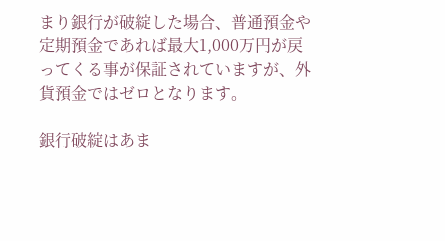まり銀行が破綻した場合、普通預金や定期預金であれば最大1,000万円が戻ってくる事が保証されていますが、外貨預金ではゼロとなります。

銀行破綻はあま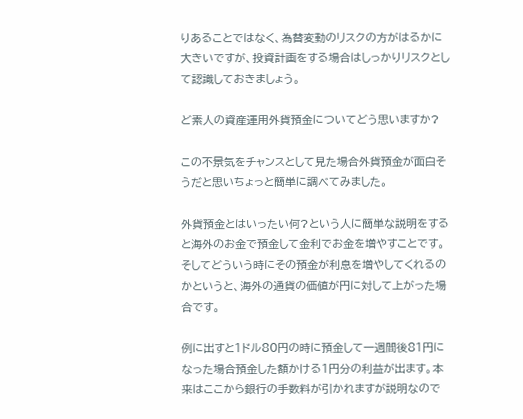りあることではなく、為替変動のリスクの方がはるかに大きいですが、投資計画をする場合はしっかりリスクとして認識しておきましょう。

ど素人の資産運用外貨預金についてどう思いますか?

この不景気をチャンスとして見た場合外貨預金が面白そうだと思いちょっと簡単に調べてみました。

外貨預金とはいったい何?という人に簡単な説明をすると海外のお金で預金して金利でお金を増やすことです。そしてどういう時にその預金が利息を増やしてくれるのかというと、海外の通貨の価値が円に対して上がった場合です。

例に出すと1ドル80円の時に預金して一週間後81円になった場合預金した額かける1円分の利益が出ます。本来はここから銀行の手数料が引かれますが説明なので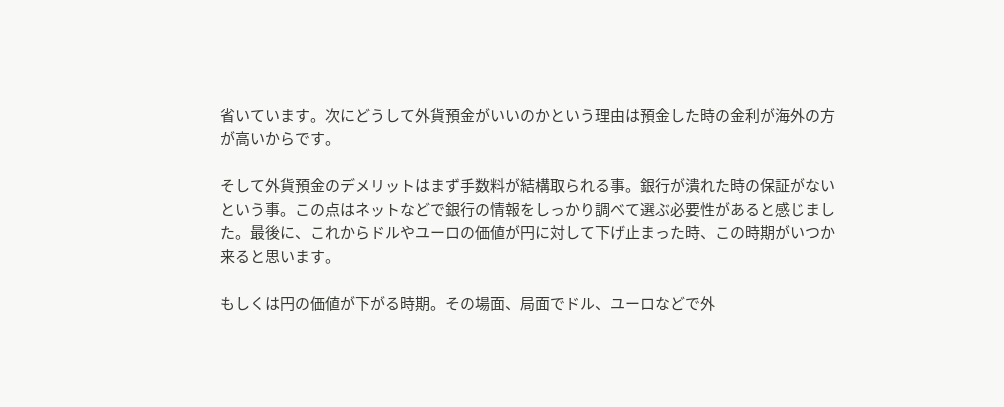省いています。次にどうして外貨預金がいいのかという理由は預金した時の金利が海外の方が高いからです。

そして外貨預金のデメリットはまず手数料が結構取られる事。銀行が潰れた時の保証がないという事。この点はネットなどで銀行の情報をしっかり調べて選ぶ必要性があると感じました。最後に、これからドルやユーロの価値が円に対して下げ止まった時、この時期がいつか来ると思います。

もしくは円の価値が下がる時期。その場面、局面でドル、ユーロなどで外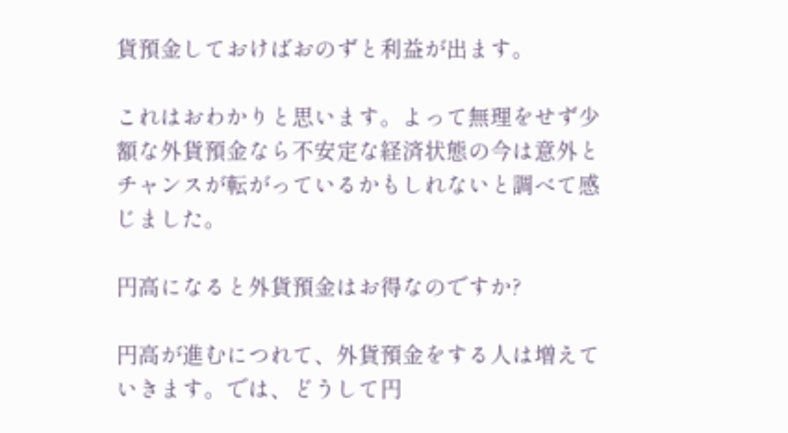貨預金しておけばおのずと利益が出ます。

これはおわかりと思います。よって無理をせず少額な外貨預金なら不安定な経済状態の今は意外とチャンスが転がっているかもしれないと調べて感じました。

円高になると外貨預金はお得なのですか?

円高が進むにつれて、外貨預金をする人は増えていきます。では、どうして円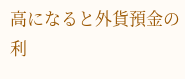高になると外貨預金の利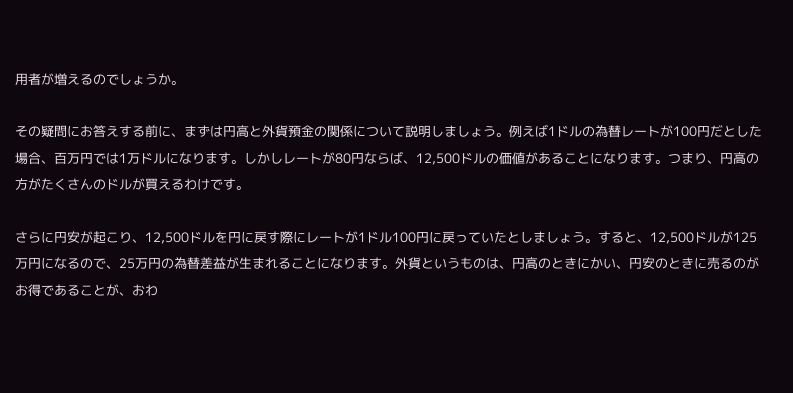用者が増えるのでしょうか。

その疑問にお答えする前に、まずは円高と外貨預金の関係について説明しましょう。例えば1ドルの為替レートが100円だとした場合、百万円では1万ドルになります。しかしレートが80円ならば、12,500ドルの価値があることになります。つまり、円高の方がたくさんのドルが買えるわけです。

さらに円安が起こり、12,500ドルを円に戻す際にレートが1ドル100円に戻っていたとしましょう。すると、12,500ドルが125万円になるので、25万円の為替差益が生まれることになります。外貨というものは、円高のときにかい、円安のときに売るのがお得であることが、おわ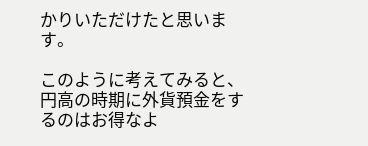かりいただけたと思います。

このように考えてみると、円高の時期に外貨預金をするのはお得なよ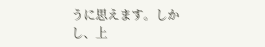うに思えます。しかし、上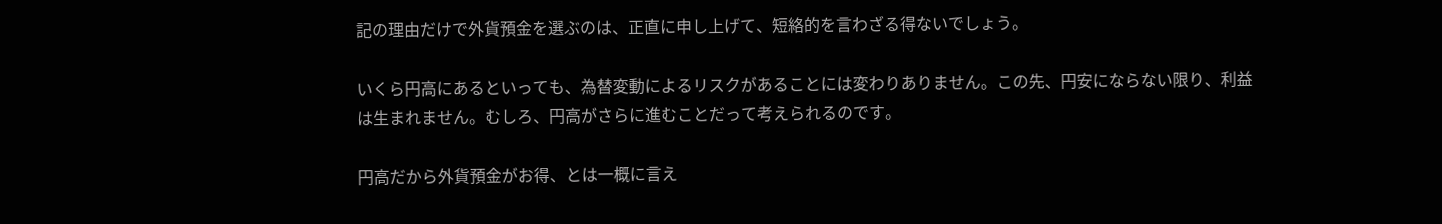記の理由だけで外貨預金を選ぶのは、正直に申し上げて、短絡的を言わざる得ないでしょう。

いくら円高にあるといっても、為替変動によるリスクがあることには変わりありません。この先、円安にならない限り、利益は生まれません。むしろ、円高がさらに進むことだって考えられるのです。

円高だから外貨預金がお得、とは一概に言え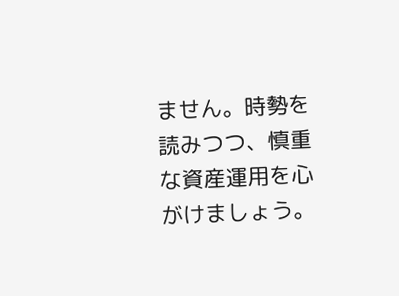ません。時勢を読みつつ、慎重な資産運用を心がけましょう。